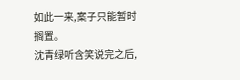如此一来,案子只能暂时搁置。
沈青绿听含笑说完之后,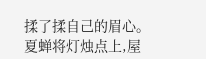揉了揉自己的眉心。
夏蝉将灯烛点上,屋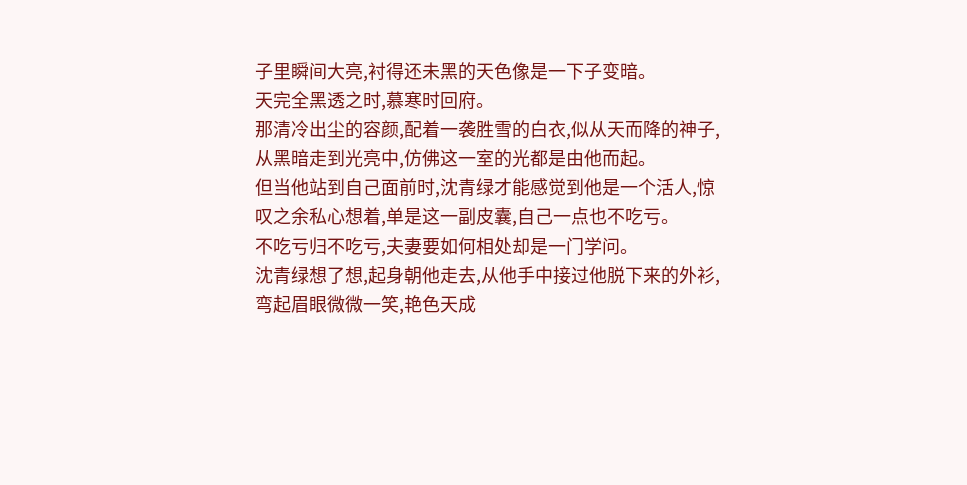子里瞬间大亮,衬得还未黑的天色像是一下子变暗。
天完全黑透之时,慕寒时回府。
那清冷出尘的容颜,配着一袭胜雪的白衣,似从天而降的神子,从黑暗走到光亮中,仿佛这一室的光都是由他而起。
但当他站到自己面前时,沈青绿才能感觉到他是一个活人,惊叹之余私心想着,单是这一副皮囊,自己一点也不吃亏。
不吃亏归不吃亏,夫妻要如何相处却是一门学问。
沈青绿想了想,起身朝他走去,从他手中接过他脱下来的外衫,弯起眉眼微微一笑,艳色天成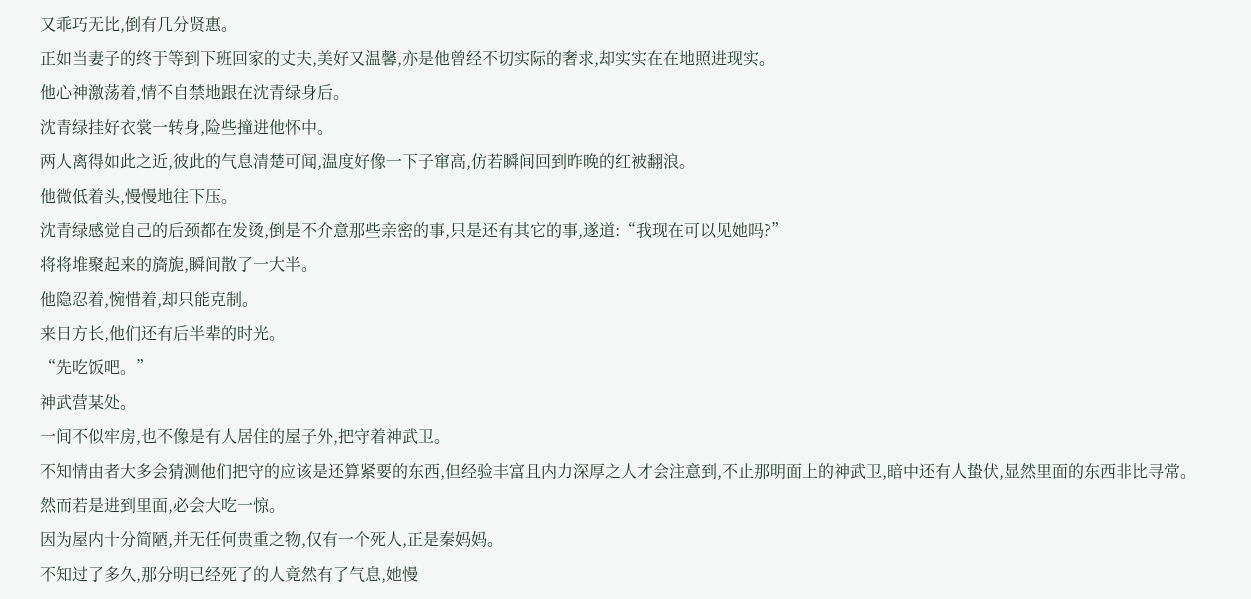又乖巧无比,倒有几分贤惠。
正如当妻子的终于等到下班回家的丈夫,美好又温馨,亦是他曾经不切实际的奢求,却实实在在地照进现实。
他心神激荡着,情不自禁地跟在沈青绿身后。
沈青绿挂好衣裳一转身,险些撞进他怀中。
两人离得如此之近,彼此的气息清楚可闻,温度好像一下子窜高,仿若瞬间回到昨晚的红被翻浪。
他微低着头,慢慢地往下压。
沈青绿感觉自己的后颈都在发烫,倒是不介意那些亲密的事,只是还有其它的事,遂道:“我现在可以见她吗?”
将将堆聚起来的旖旎,瞬间散了一大半。
他隐忍着,惋惜着,却只能克制。
来日方长,他们还有后半辈的时光。
“先吃饭吧。”
神武营某处。
一间不似牢房,也不像是有人居住的屋子外,把守着神武卫。
不知情由者大多会猜测他们把守的应该是还算紧要的东西,但经验丰富且内力深厚之人才会注意到,不止那明面上的神武卫,暗中还有人蛰伏,显然里面的东西非比寻常。
然而若是进到里面,必会大吃一惊。
因为屋内十分简陋,并无任何贵重之物,仅有一个死人,正是秦妈妈。
不知过了多久,那分明已经死了的人竟然有了气息,她慢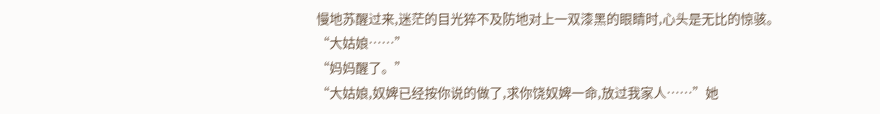慢地苏醒过来,迷茫的目光猝不及防地对上一双漆黑的眼睛时,心头是无比的惊骇。
“大姑娘……”
“妈妈醒了。”
“大姑娘,奴婢已经按你说的做了,求你饶奴婢一命,放过我家人……”她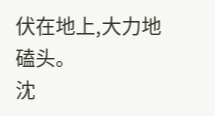伏在地上,大力地磕头。
沈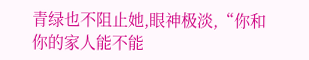青绿也不阻止她,眼神极淡,“你和你的家人能不能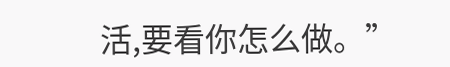活,要看你怎么做。”